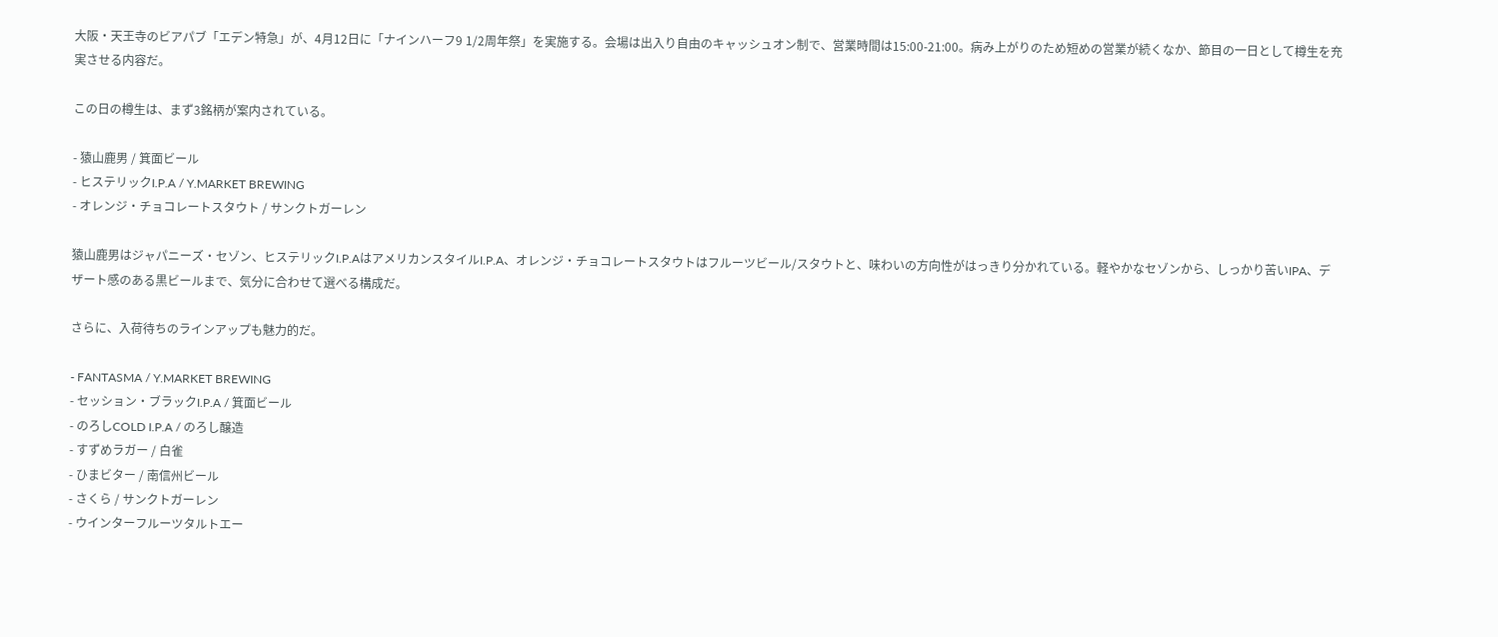大阪・天王寺のビアパブ「エデン特急」が、4月12日に「ナインハーフ9 1/2周年祭」を実施する。会場は出入り自由のキャッシュオン制で、営業時間は15:00-21:00。病み上がりのため短めの営業が続くなか、節目の一日として樽生を充実させる内容だ。

この日の樽生は、まず3銘柄が案内されている。

- 猿山鹿男 / 箕面ビール
- ヒステリックI.P.A / Y.MARKET BREWING
- オレンジ・チョコレートスタウト / サンクトガーレン

猿山鹿男はジャパニーズ・セゾン、ヒステリックI.P.AはアメリカンスタイルI.P.A、オレンジ・チョコレートスタウトはフルーツビール/スタウトと、味わいの方向性がはっきり分かれている。軽やかなセゾンから、しっかり苦いIPA、デザート感のある黒ビールまで、気分に合わせて選べる構成だ。

さらに、入荷待ちのラインアップも魅力的だ。

- FANTASMA / Y.MARKET BREWING
- セッション・ブラックI.P.A / 箕面ビール
- のろしCOLD I.P.A / のろし醸造
- すずめラガー / 白雀
- ひまビター / 南信州ビール
- さくら / サンクトガーレン
- ウインターフルーツタルトエー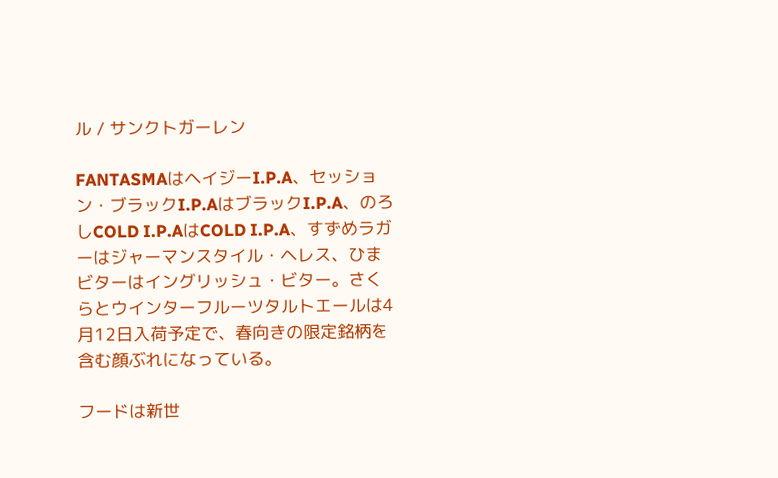ル / サンクトガーレン

FANTASMAはヘイジーI.P.A、セッション・ブラックI.P.AはブラックI.P.A、のろしCOLD I.P.AはCOLD I.P.A、すずめラガーはジャーマンスタイル・ヘレス、ひまビターはイングリッシュ・ビター。さくらとウインターフルーツタルトエールは4月12日入荷予定で、春向きの限定銘柄を含む顔ぶれになっている。

フードは新世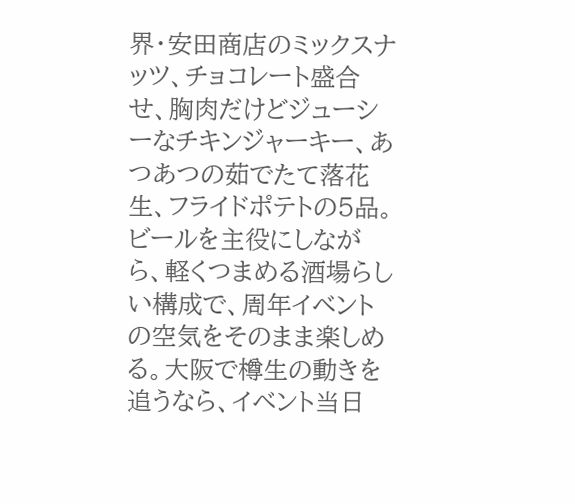界・安田商店のミックスナッツ、チョコレート盛合せ、胸肉だけどジューシーなチキンジャーキー、あつあつの茹でたて落花生、フライドポテトの5品。ビールを主役にしながら、軽くつまめる酒場らしい構成で、周年イベントの空気をそのまま楽しめる。大阪で樽生の動きを追うなら、イベント当日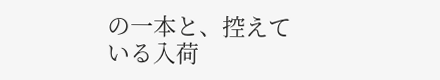の一本と、控えている入荷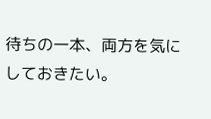待ちの一本、両方を気にしておきたい。